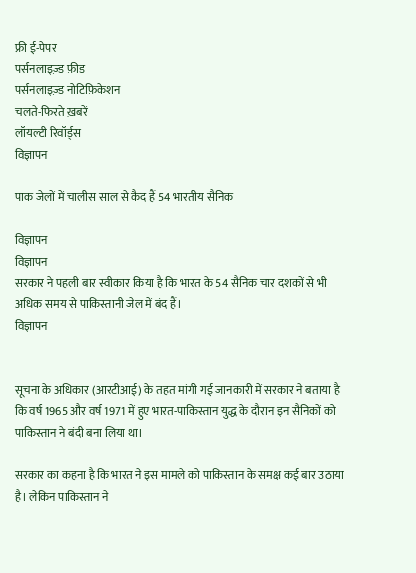फ्री ई-पेपर
पर्सनलाइज़्ड फ़ीड
पर्सनलाइज़्ड नोटिफ़िकेशन
चलते-फिरते ख़बरें
लॉयल्टी रिवॉर्ड्स
विज्ञापन

पाक जेलों में चालीस साल से कैद हैं 54 भारतीय सैनिक

विज्ञापन
विज्ञापन
सरकार ने पहली बार स्वीकार किया है कि भारत के 54 सैनिक चार दशकों से भी अधिक समय से पाकिस्तानी जेल में बंद हैं।
विज्ञापन


सूचना के अधिकार (आरटीआई) के तहत मांगी गई जानकारी में सरकार ने बताया है कि वर्ष 1965 और वर्ष 1971 में हुए भारत-पाकिस्तान युद्ध के दौरान इन सैनिकों को पाकिस्तान ने बंदी बना लिया था।

सरकार का कहना है कि भारत ने इस मामले को पाकिस्तान के समक्ष कई बार उठाया है। लेकिन पाकिस्तान ने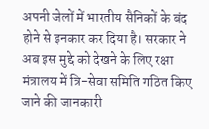अपनी जेलों में भारतीय सैनिकों के बंद होने से इनकार कर दिया है। सरकार ने अब इस मुद्दे को देखने के लिए रक्षा मंत्रालय में त्रि-सेवा समिति गठित किए जाने की जानकारी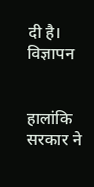दी है।
विज्ञापन


हालांकि सरकार ने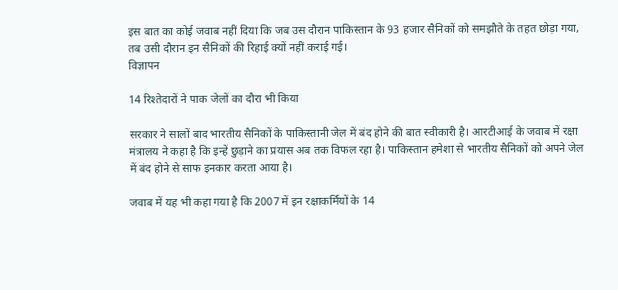इस बात का कोई जवाब नहीं दिया कि जब उस दौरान पाकिस्तान के 93 हजार सैनिकों को समझौते के तहत छोड़ा गया, तब उसी दौरान इन सैनिकों की रिहाई क्यों नहीं कराई गई।
विज्ञापन

14 रिश्तेदारों ने पाक जेलों का दौरा भी किया

सरकार ने सालों बाद भारतीय सैनिकों के पाकिस्तानी जेल में बंद होने की बात स्वीकारी है। आरटीआई के जवाब में रक्षा मंत्रालय ने कहा है कि इन्हें छुड़ाने का प्रयास अब तक विफल रहा है। पाकिस्तान हमेशा से भारतीय सैनिकों को अपने जेल में बंद होने से साफ इनकार करता आया है।

जवाब में यह भी कहा गया है कि 2007 में इन रक्षाकर्मियों के 14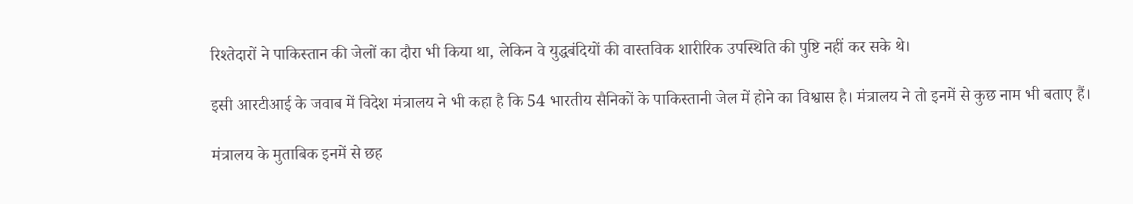रिश्तेदारों ने पाकिस्तान की जेलों का दौरा भी किया था, लेकिन वे युद्धबंदियों की वास्तविक शारीरिक उपस्थिति की पुष्टि नहीं कर सके थे।

इसी आरटीआई के जवाब में विदेश मंत्रालय ने भी कहा है कि 54 भारतीय सैनिकों के पाकिस्तानी जेल में होने का विश्वास है। मंत्रालय ने तो इनमें से कुछ नाम भी बताए हैं।

मंत्रालय के मुताबिक इनमें से छह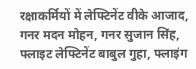रक्षाकर्मियों में लेफ्टिनेंट वीके आजाद, गनर मदन मोहन, गनर सुजान सिंह, फ्लाइट लेफ्टिनेंट बाबुल गुहा, फ्लाइंग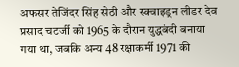अफसर तेजिंदर सिंह सेठी और स्क्वाइड्रन लीडर देव प्रसाद चटर्जी को 1965 के दौरान युद्धबंदी बनाया गया था, जबकि अन्य 48 रक्षाकर्मी 1971 की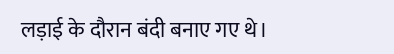लड़ाई के दौरान बंदी बनाए गए थे।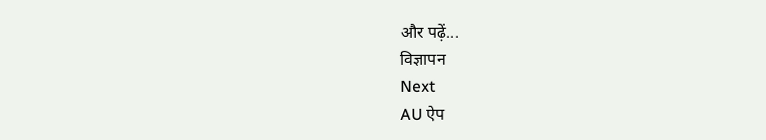और पढ़ें...
विज्ञापन
Next
AU ऐप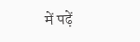में पढ़ें